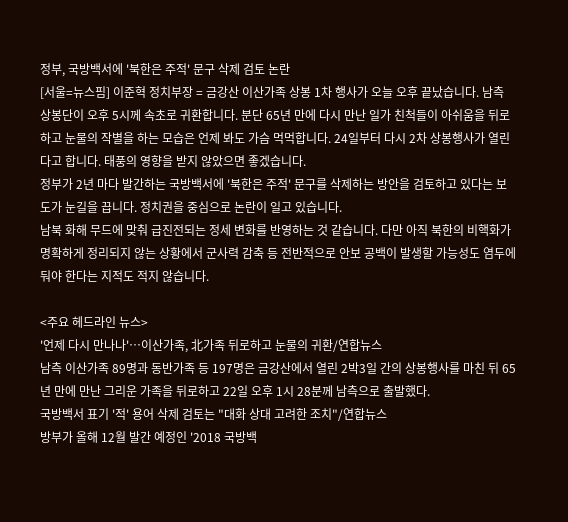정부, 국방백서에 '북한은 주적' 문구 삭제 검토 논란
[서울=뉴스핌] 이준혁 정치부장 = 금강산 이산가족 상봉 1차 행사가 오늘 오후 끝났습니다. 남측 상봉단이 오후 5시께 속초로 귀환합니다. 분단 65년 만에 다시 만난 일가 친척들이 아쉬움을 뒤로 하고 눈물의 작별을 하는 모습은 언제 봐도 가슴 먹먹합니다. 24일부터 다시 2차 상봉행사가 열린다고 합니다. 태풍의 영향을 받지 않았으면 좋겠습니다.
정부가 2년 마다 발간하는 국방백서에 '북한은 주적' 문구를 삭제하는 방안을 검토하고 있다는 보도가 눈길을 끕니다. 정치권을 중심으로 논란이 일고 있습니다.
남북 화해 무드에 맞춰 급진전되는 정세 변화를 반영하는 것 같습니다. 다만 아직 북한의 비핵화가 명확하게 정리되지 않는 상황에서 군사력 감축 등 전반적으로 안보 공백이 발생할 가능성도 염두에 둬야 한다는 지적도 적지 않습니다.

<주요 헤드라인 뉴스>
'언제 다시 만나나'…이산가족, 北가족 뒤로하고 눈물의 귀환/연합뉴스
남측 이산가족 89명과 동반가족 등 197명은 금강산에서 열린 2박3일 간의 상봉행사를 마친 뒤 65년 만에 만난 그리운 가족을 뒤로하고 22일 오후 1시 28분께 남측으로 출발했다.
국방백서 표기 '적' 용어 삭제 검토는 "대화 상대 고려한 조치"/연합뉴스
방부가 올해 12월 발간 예정인 '2018 국방백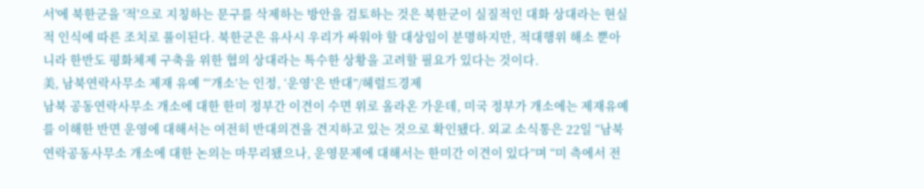서'에 북한군을 '적'으로 지칭하는 문구를 삭제하는 방안을 검토하는 것은 북한군이 실질적인 대화 상대라는 현실적 인식에 따른 조치로 풀이된다. 북한군은 유사시 우리가 싸워야 할 대상임이 분명하지만, 적대행위 해소 뿐아니라 한반도 평화체제 구축을 위한 협의 상대라는 특수한 상황을 고려할 필요가 있다는 것이다.
美, 남북연락사무소 제재 유예 “‘개소’는 인정, ‘운영’은 반대”/헤럴드경제
남북 공동연락사무소 개소에 대한 한미 정부간 이견이 수면 위로 올라온 가운데, 미국 정부가 개소에는 제재유예를 이해한 반면 운영에 대해서는 여전히 반대의견을 견지하고 있는 것으로 확인됐다. 외교 소식통은 22일 “남북연락공동사무소 개소에 대한 논의는 마무리됐으나, 운영문제에 대해서는 한미간 이견이 있다”며 “미 측에서 전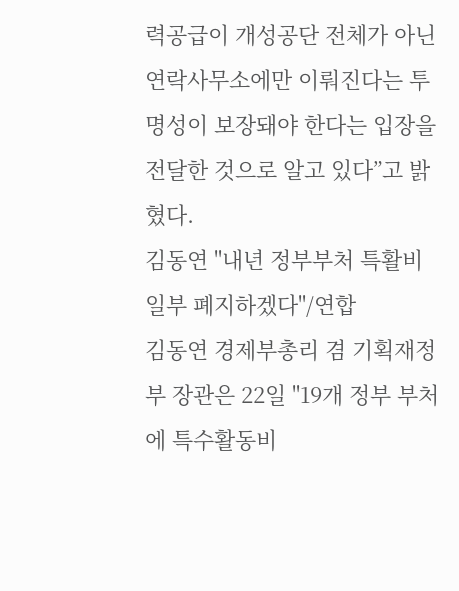력공급이 개성공단 전체가 아닌 연락사무소에만 이뤄진다는 투명성이 보장돼야 한다는 입장을 전달한 것으로 알고 있다”고 밝혔다.
김동연 "내년 정부부처 특활비 일부 폐지하겠다"/연합
김동연 경제부총리 겸 기획재정부 장관은 22일 "19개 정부 부처에 특수활동비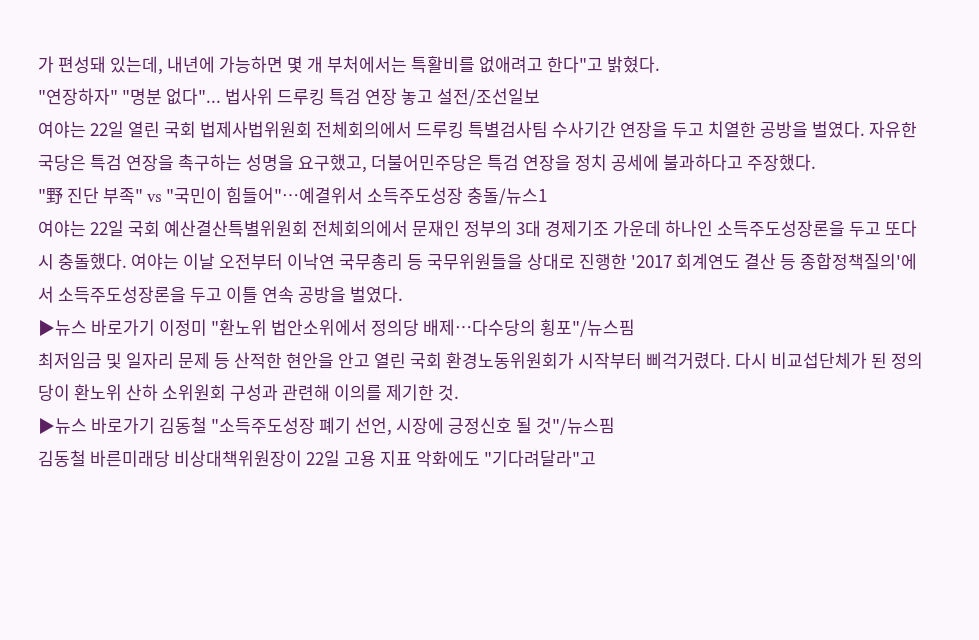가 편성돼 있는데, 내년에 가능하면 몇 개 부처에서는 특활비를 없애려고 한다"고 밝혔다.
"연장하자" "명분 없다"... 법사위 드루킹 특검 연장 놓고 설전/조선일보
여야는 22일 열린 국회 법제사법위원회 전체회의에서 드루킹 특별검사팀 수사기간 연장을 두고 치열한 공방을 벌였다. 자유한국당은 특검 연장을 촉구하는 성명을 요구했고, 더불어민주당은 특검 연장을 정치 공세에 불과하다고 주장했다.
"野 진단 부족" vs "국민이 힘들어"…예결위서 소득주도성장 충돌/뉴스1
여야는 22일 국회 예산결산특별위원회 전체회의에서 문재인 정부의 3대 경제기조 가운데 하나인 소득주도성장론을 두고 또다시 충돌했다. 여야는 이날 오전부터 이낙연 국무총리 등 국무위원들을 상대로 진행한 '2017 회계연도 결산 등 종합정책질의'에서 소득주도성장론을 두고 이틀 연속 공방을 벌였다.
▶뉴스 바로가기 이정미 "환노위 법안소위에서 정의당 배제…다수당의 횡포"/뉴스핌
최저임금 및 일자리 문제 등 산적한 현안을 안고 열린 국회 환경노동위원회가 시작부터 삐걱거렸다. 다시 비교섭단체가 된 정의당이 환노위 산하 소위원회 구성과 관련해 이의를 제기한 것.
▶뉴스 바로가기 김동철 "소득주도성장 폐기 선언, 시장에 긍정신호 될 것"/뉴스핌
김동철 바른미래당 비상대책위원장이 22일 고용 지표 악화에도 "기다려달라"고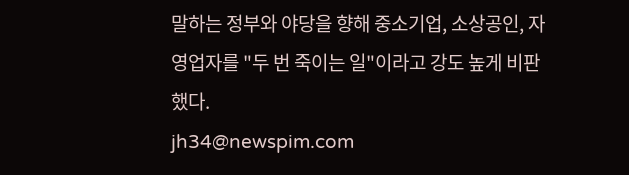말하는 정부와 야당을 향해 중소기업, 소상공인, 자영업자를 "두 번 죽이는 일"이라고 강도 높게 비판했다.
jh34@newspim.com